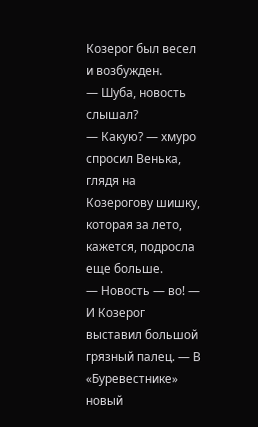Козерог был весел и возбужден.
— Шуба, новость слышал?
— Какую? — хмуро спросил Венька, глядя на Козерогову шишку, которая за лето, кажется, подросла еще больше.
— Новость — во! — И Козерог выставил большой грязный палец. — В «Буревестнике» новый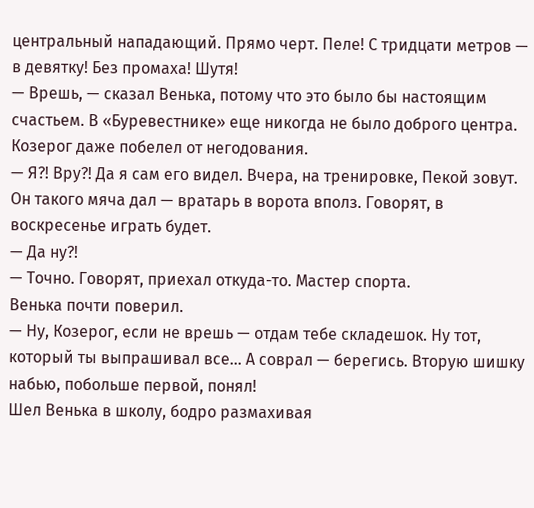центральный нападающий. Прямо черт. Пеле! С тридцати метров — в девятку! Без промаха! Шутя!
— Врешь, — сказал Венька, потому что это было бы настоящим счастьем. В «Буревестнике» еще никогда не было доброго центра.
Козерог даже побелел от негодования.
— Я?! Вру?! Да я сам его видел. Вчера, на тренировке, Пекой зовут. Он такого мяча дал — вратарь в ворота вполз. Говорят, в воскресенье играть будет.
— Да ну?!
— Точно. Говорят, приехал откуда-то. Мастер спорта.
Венька почти поверил.
— Ну, Козерог, если не врешь — отдам тебе складешок. Ну тот, который ты выпрашивал все… А соврал — берегись. Вторую шишку набью, побольше первой, понял!
Шел Венька в школу, бодро размахивая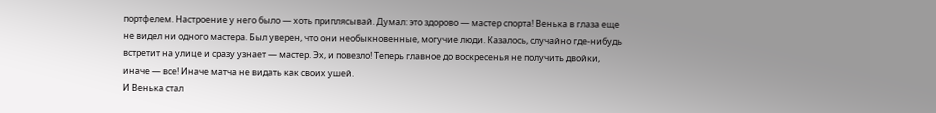портфелем. Настроение у него было — хоть приплясывай. Думал: это здорово — мастер спорта! Венька в глаза еще не видел ни одного мастера. Был уверен, что они необыкновенные, могучие люди. Казалось, случайно где-нибудь встретит на улице и сразу узнает — мастер. Эх, и повезло! Теперь главное до воскресенья не получить двойки, иначе — все! Иначе матча не видать как своих ушей.
И Венька стал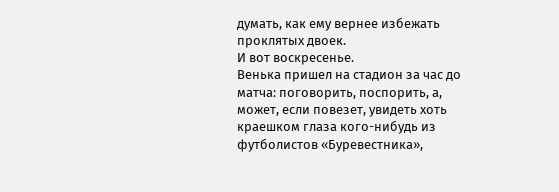думать, как ему вернее избежать проклятых двоек.
И вот воскресенье.
Венька пришел на стадион за час до матча: поговорить, поспорить, а, может, если повезет, увидеть хоть краешком глаза кого-нибудь из футболистов «Буревестника»,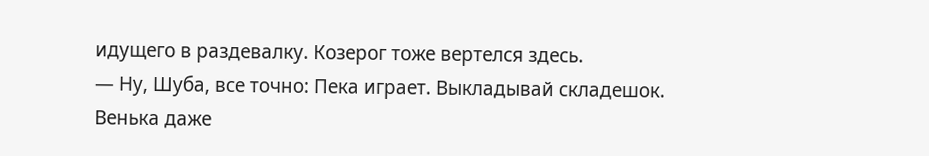идущего в раздевалку. Козерог тоже вертелся здесь.
— Ну, Шуба, все точно: Пека играет. Выкладывай складешок.
Венька даже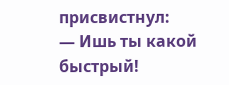присвистнул:
— Ишь ты какой быстрый!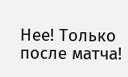Нее! Только после матча!